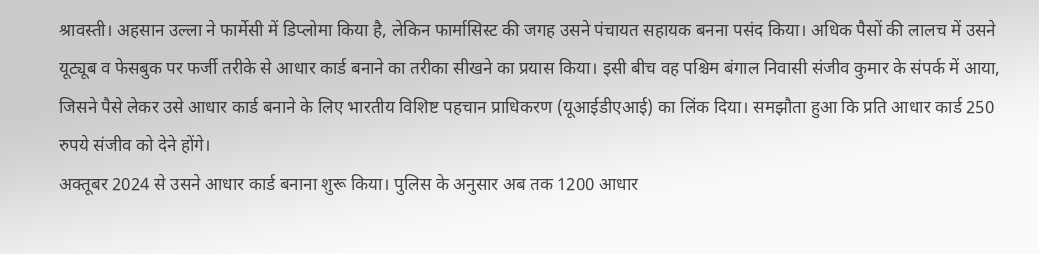श्रावस्ती। अहसान उल्ला ने फार्मेसी में डिप्लोमा किया है, लेकिन फार्मासिस्ट की जगह उसने पंचायत सहायक बनना पसंद किया। अधिक पैसों की लालच में उसने यूट्यूब व फेसबुक पर फर्जी तरीके से आधार कार्ड बनाने का तरीका सीखने का प्रयास किया। इसी बीच वह पश्चिम बंगाल निवासी संजीव कुमार के संपर्क में आया, जिसने पैसे लेकर उसे आधार कार्ड बनाने के लिए भारतीय विशिष्ट पहचान प्राधिकरण (यूआईडीएआई) का लिंक दिया। समझौता हुआ कि प्रति आधार कार्ड 250 रुपये संजीव को देने होंगे।
अक्तूबर 2024 से उसने आधार कार्ड बनाना शुरू किया। पुलिस के अनुसार अब तक 1200 आधार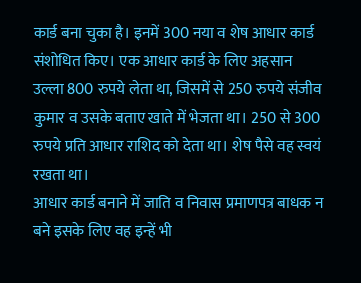कार्ड बना चुका है। इनमें 300 नया व शेष आधार कार्ड संशोधित किए। एक आधार कार्ड के लिए अहसान उल्ला 800 रुपये लेता था, जिसमें से 250 रुपये संजीव कुमार व उसके बताए खाते में भेजता था। 250 से 300 रुपये प्रति आधार राशिद को देता था। शेष पैसे वह स्वयं रखता था।
आधार कार्ड बनाने में जाति व निवास प्रमाणपत्र बाधक न बने इसके लिए वह इन्हें भी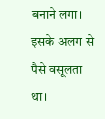बनाने लगा। इसके अलग से पैसे वसूलता था।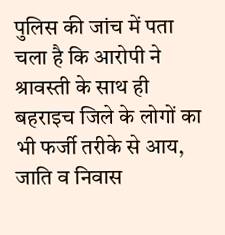पुलिस की जांच में पता चला है कि आरोपी ने श्रावस्ती के साथ ही बहराइच जिले के लोगों का भी फर्जी तरीके से आय, जाति व निवास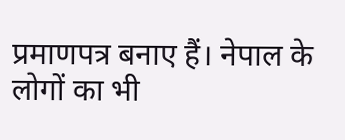प्रमाणपत्र बनाए हैं। नेपाल के लोगों का भी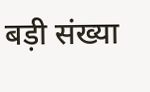बड़ी संख्या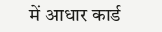में आधार कार्ड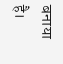बनाया है।